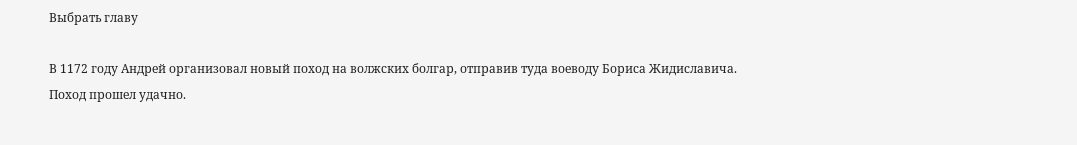Выбрать главу

В 1172 году Андрей организовал новый поход на волжских болгар, отправив туда воеводу Бориса Жидиславича. Поход прошел удачно.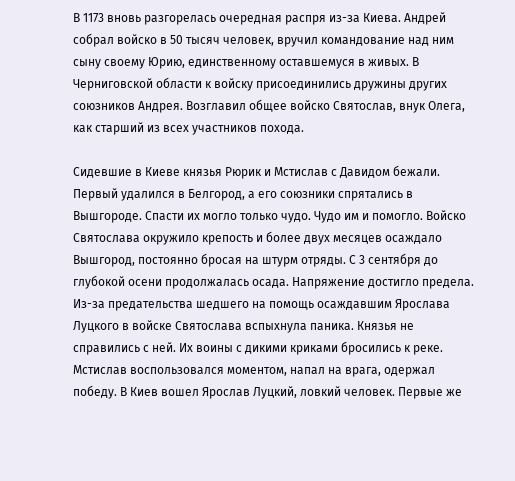В 1173 вновь разгорелась очередная распря из-за Киева. Андрей собрал войско в 50 тысяч человек, вручил командование над ним сыну своему Юрию, единственному оставшемуся в живых. В Черниговской области к войску присоединились дружины других союзников Андрея. Возглавил общее войско Святослав, внук Олега, как старший из всех участников похода.

Сидевшие в Киеве князья Рюрик и Мстислав с Давидом бежали. Первый удалился в Белгород, а его союзники спрятались в Вышгороде. Спасти их могло только чудо. Чудо им и помогло. Войско Святослава окружило крепость и более двух месяцев осаждало Вышгород, постоянно бросая на штурм отряды. С 3 сентября до глубокой осени продолжалась осада. Напряжение достигло предела. Из-за предательства шедшего на помощь осаждавшим Ярослава Луцкого в войске Святослава вспыхнула паника. Князья не справились с ней. Их воины с дикими криками бросились к реке. Мстислав воспользовался моментом, напал на врага, одержал победу. В Киев вошел Ярослав Луцкий, ловкий человек. Первые же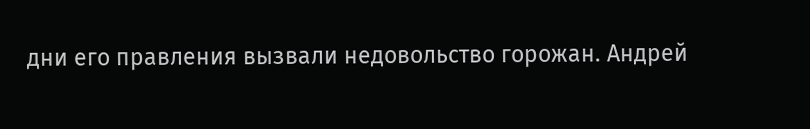дни его правления вызвали недовольство горожан. Андрей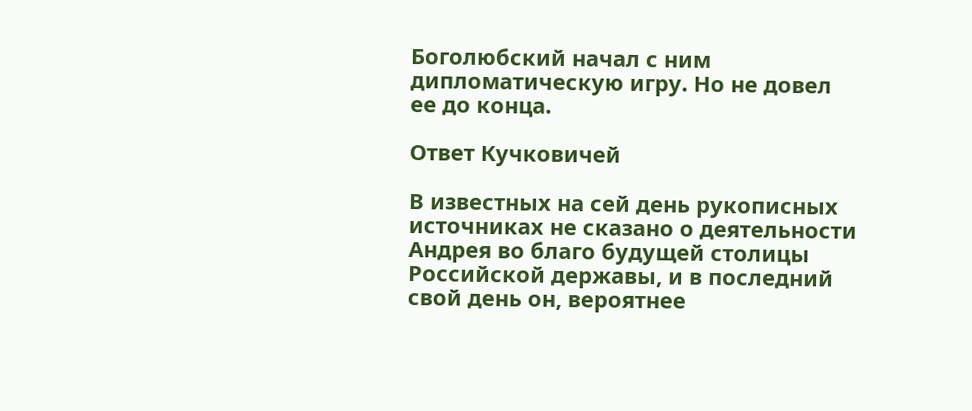Боголюбский начал с ним дипломатическую игру. Но не довел ее до конца.

Ответ Кучковичей

В известных на сей день рукописных источниках не сказано о деятельности Андрея во благо будущей столицы Российской державы, и в последний свой день он, вероятнее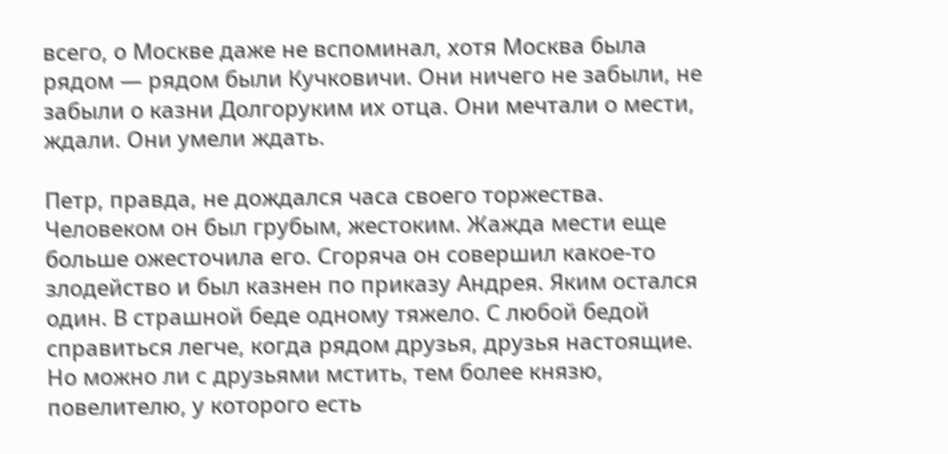всего, о Москве даже не вспоминал, хотя Москва была рядом — рядом были Кучковичи. Они ничего не забыли, не забыли о казни Долгоруким их отца. Они мечтали о мести, ждали. Они умели ждать.

Петр, правда, не дождался часа своего торжества. Человеком он был грубым, жестоким. Жажда мести еще больше ожесточила его. Сгоряча он совершил какое-то злодейство и был казнен по приказу Андрея. Яким остался один. В страшной беде одному тяжело. С любой бедой справиться легче, когда рядом друзья, друзья настоящие. Но можно ли с друзьями мстить, тем более князю, повелителю, у которого есть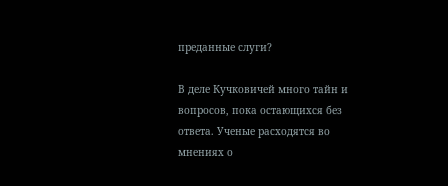преданные слуги?

В деле Кучковичей много тайн и вопросов, пока остающихся без ответа. Ученые расходятся во мнениях о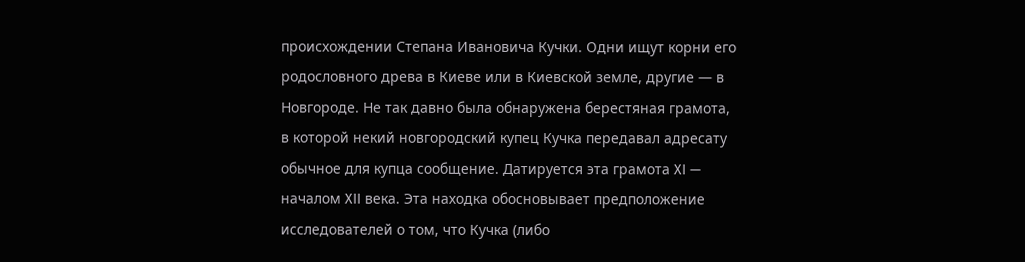происхождении Степана Ивановича Кучки. Одни ищут корни его родословного древа в Киеве или в Киевской земле, другие — в Новгороде. Не так давно была обнаружена берестяная грамота, в которой некий новгородский купец Кучка передавал адресату обычное для купца сообщение. Датируется эта грамота XI — началом XII века. Эта находка обосновывает предположение исследователей о том, что Кучка (либо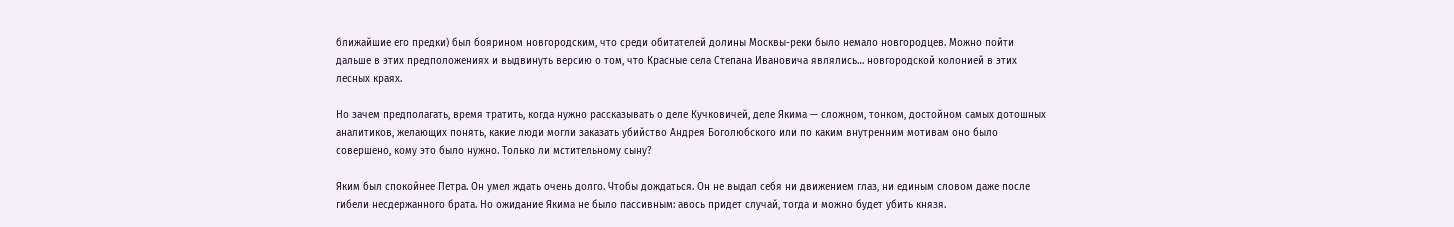ближайшие его предки) был боярином новгородским, что среди обитателей долины Москвы-реки было немало новгородцев. Можно пойти дальше в этих предположениях и выдвинуть версию о том, что Красные села Степана Ивановича являлись… новгородской колонией в этих лесных краях.

Но зачем предполагать, время тратить, когда нужно рассказывать о деле Кучковичей, деле Якима — сложном, тонком, достойном самых дотошных аналитиков, желающих понять, какие люди могли заказать убийство Андрея Боголюбского или по каким внутренним мотивам оно было совершено, кому это было нужно. Только ли мстительному сыну?

Яким был спокойнее Петра. Он умел ждать очень долго. Чтобы дождаться. Он не выдал себя ни движением глаз, ни единым словом даже после гибели несдержанного брата. Но ожидание Якима не было пассивным: авось придет случай, тогда и можно будет убить князя.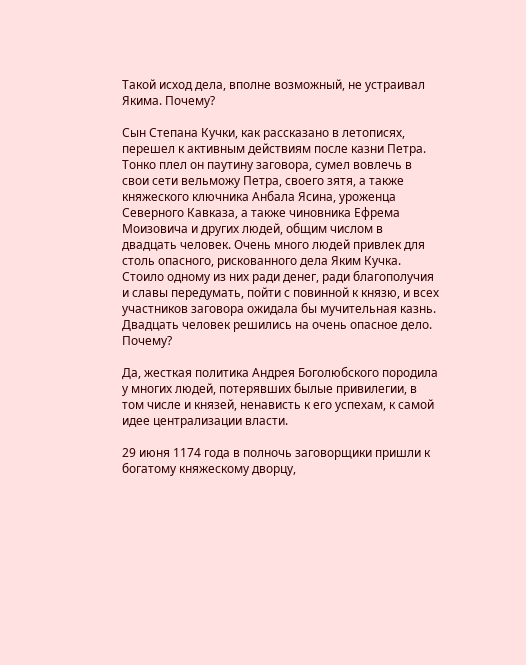Такой исход дела, вполне возможный, не устраивал Якима. Почему?

Сын Степана Кучки, как рассказано в летописях, перешел к активным действиям после казни Петра. Тонко плел он паутину заговора, сумел вовлечь в свои сети вельможу Петра, своего зятя, а также княжеского ключника Анбала Ясина, уроженца Северного Кавказа, а также чиновника Ефрема Моизовича и других людей, общим числом в двадцать человек. Очень много людей привлек для столь опасного, рискованного дела Яким Кучка. Стоило одному из них ради денег, ради благополучия и славы передумать, пойти с повинной к князю, и всех участников заговора ожидала бы мучительная казнь. Двадцать человек решились на очень опасное дело. Почему?

Да, жесткая политика Андрея Боголюбского породила у многих людей, потерявших былые привилегии, в том числе и князей, ненависть к его успехам, к самой идее централизации власти.

29 июня 1174 года в полночь заговорщики пришли к богатому княжескому дворцу,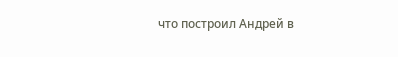что построил Андрей в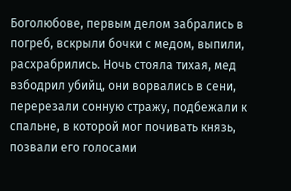Боголюбове, первым делом забрались в погреб, вскрыли бочки с медом, выпили, расхрабрились. Ночь стояла тихая, мед взбодрил убийц, они ворвались в сени, перерезали сонную стражу, подбежали к спальне, в которой мог почивать князь, позвали его голосами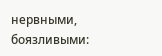нервными, боязливыми: